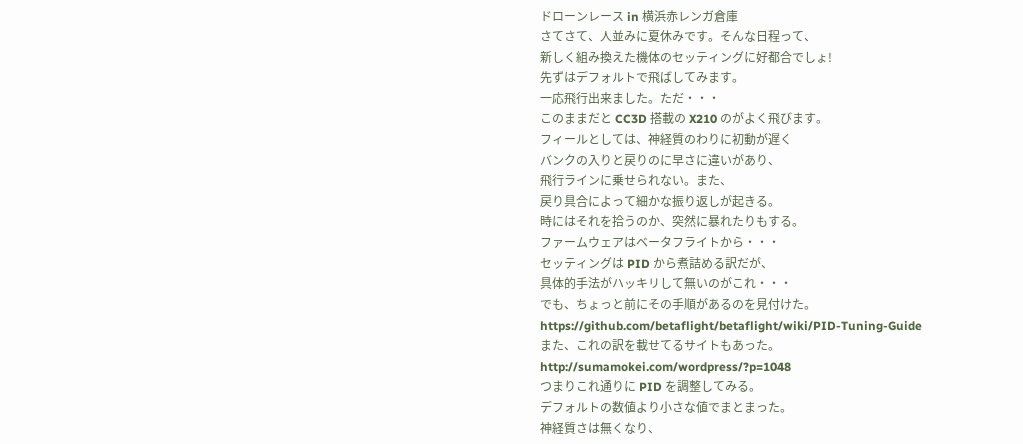ドローンレース in 横浜赤レンガ倉庫
さてさて、人並みに夏休みです。そんな日程って、
新しく組み換えた機体のセッティングに好都合でしょ!
先ずはデフォルトで飛ばしてみます。
一応飛行出来ました。ただ・・・
このままだと CC3D 搭載の X210 のがよく飛びます。
フィールとしては、神経質のわりに初動が遅く
バンクの入りと戻りのに早さに違いがあり、
飛行ラインに乗せられない。また、
戻り具合によって細かな振り返しが起きる。
時にはそれを拾うのか、突然に暴れたりもする。
ファームウェアはベータフライトから・・・
セッティングは PID から煮詰める訳だが、
具体的手法がハッキリして無いのがこれ・・・
でも、ちょっと前にその手順があるのを見付けた。
https://github.com/betaflight/betaflight/wiki/PID-Tuning-Guide
また、これの訳を載せてるサイトもあった。
http://sumamokei.com/wordpress/?p=1048
つまりこれ通りに PID を調整してみる。
デフォルトの数値より小さな値でまとまった。
神経質さは無くなり、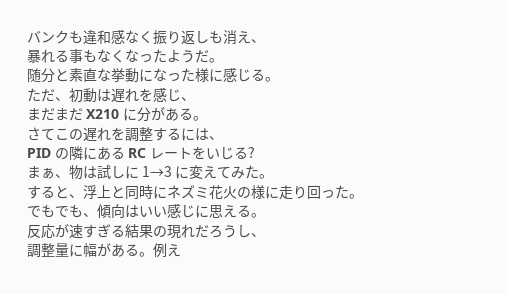バンクも違和感なく振り返しも消え、
暴れる事もなくなったようだ。
随分と素直な挙動になった様に感じる。
ただ、初動は遅れを感じ、
まだまだ X210 に分がある。
さてこの遅れを調整するには、
PID の隣にある RC レートをいじる?
まぁ、物は試しに 1→3 に変えてみた。
すると、浮上と同時にネズミ花火の様に走り回った。
でもでも、傾向はいい感じに思える。
反応が速すぎる結果の現れだろうし、
調整量に幅がある。例え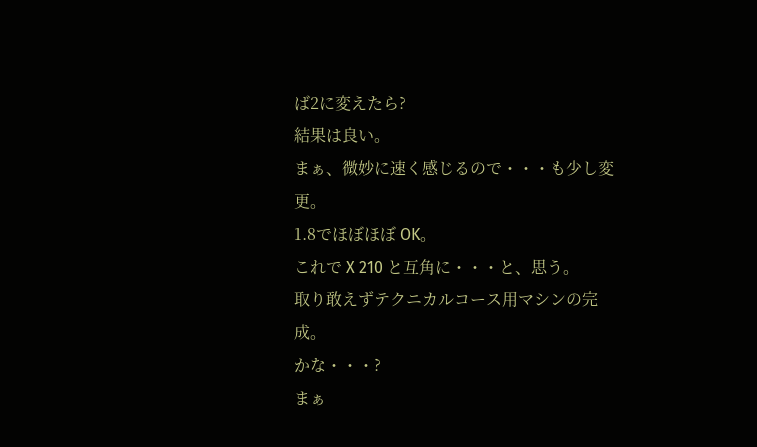ば2に変えたら?
結果は良い。
まぁ、微妙に速く感じるので・・・も少し変更。
1.8でほぼほぼ OK。
これで X 210 と互角に・・・と、思う。
取り敢えずテクニカルコース用マシンの完成。
かな・・・?
まぁ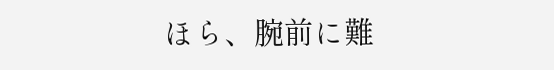ほら、腕前に難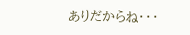ありだからね・・・